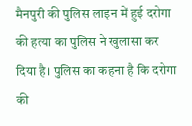मैनपुरी की पुलिस लाइन में हुई दरोगा की हत्या का पुलिस ने खुलासा कर दिया है। पुलिस का कहना है कि दरोगा की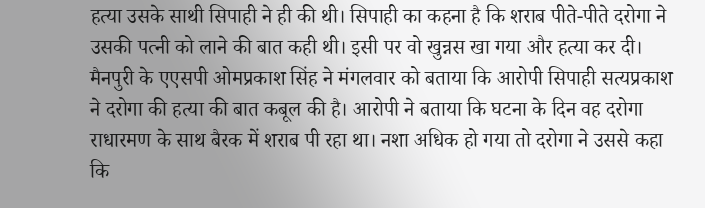हत्या उसके साथी सिपाही ने ही की थी। सिपाही का कहना है कि शराब पीते-पीते दरोगा ने उसकी पत्नी को लाने की बात कही थी। इसी पर वो खुन्नस खा गया और हत्या कर दी।
मैनपुरी के एएसपी ओमप्रकाश सिंह ने मंगलवार को बताया कि आरोपी सिपाही सत्यप्रकाश ने दरोगा की हत्या की बात कबूल की है। आरोपी ने बताया कि घटना के दिन वह दरोगा राधारमण के साथ बैरक में शराब पी रहा था। नशा अधिक हो गया तो दरोगा ने उससे कहा कि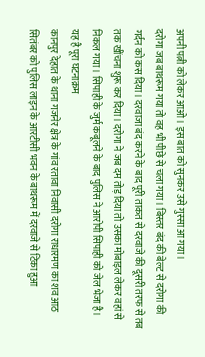अपनी पत्नी को लेकर आओ। इस बात को सुनकर उसे गुस्सा आ गया।
दरोगा जब बाथरूम गया तो वह भी पीछे से चला गया। बिस्तर बंद की बेल्ट से दरोगा की गर्दन को कस दिया। दरवाजा बंद करने के बाद पूरी ताकत से दरवाजे की दूसरी तरफ से तब तक खींचना शुरू कर दिया। दरोगा ने जब दम तोड़ दिया तो उसका मोबाइल लेकर वहां से निकल गया। सिपाही के जुर्म कबूलने के बाद पुलिस ने आरोपी सिपाही को जेल भेजा है।
यह है पूरा घटनाक्रम
कानपुर देहात के थाना गजनेर क्षेत्र के गांव रतावा निवासी दरोगा राधारमण का शव आठ सितंबर को पुलिस लाइन के आरटीसी भवन के बाथरूम में दरवाजे से टिका हुआ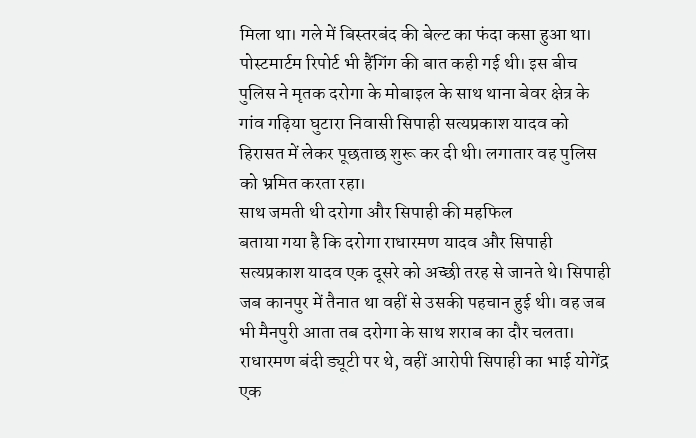मिला था। गले में बिस्तरबंद की बेल्ट का फंदा कसा हुआ था। पोस्टमार्टम रिपोर्ट भी हैंगिंग की बात कही गई थी। इस बीच पुलिस ने मृतक दरोगा के मोबाइल के साथ थाना बेवर क्षेत्र के गांव गढ़िया घुटारा निवासी सिपाही सत्यप्रकाश यादव को हिरासत में लेकर पूछताछ शुरू कर दी थी। लगातार वह पुलिस को भ्रमित करता रहा।
साथ जमती थी दरोगा और सिपाही की महफिल
बताया गया है कि दरोगा राधारमण यादव और सिपाही सत्यप्रकाश यादव एक दूसरे को अच्छी तरह से जानते थे। सिपाही जब कानपुर में तैनात था वहीं से उसकी पहचान हुई थी। वह जब भी मैनपुरी आता तब दरोगा के साथ शराब का दौर चलता।
राधारमण बंदी ड्यूटी पर थे, वहीं आरोपी सिपाही का भाई योगेंद्र एक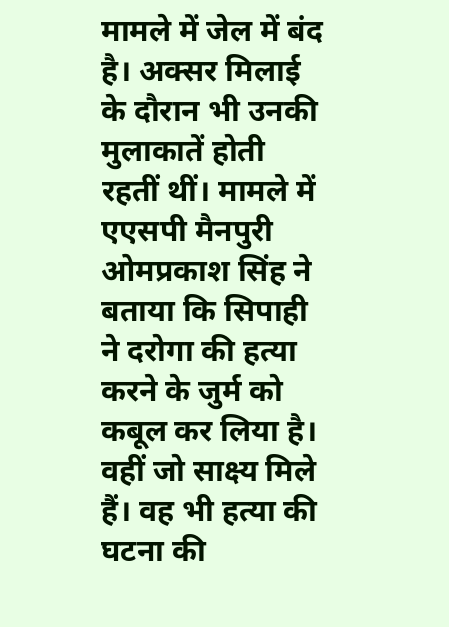मामले में जेल में बंद है। अक्सर मिलाई के दौरान भी उनकी मुलाकातें होती रहतीं थीं। मामले में एएसपी मैनपुरी ओमप्रकाश सिंह ने बताया कि सिपाही ने दरोगा की हत्या करने के जुर्म को कबूल कर लिया है। वहीं जो साक्ष्य मिले हैं। वह भी हत्या की घटना की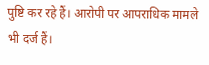पुष्टि कर रहे हैं। आरोपी पर आपराधिक मामले भी दर्ज हैं।